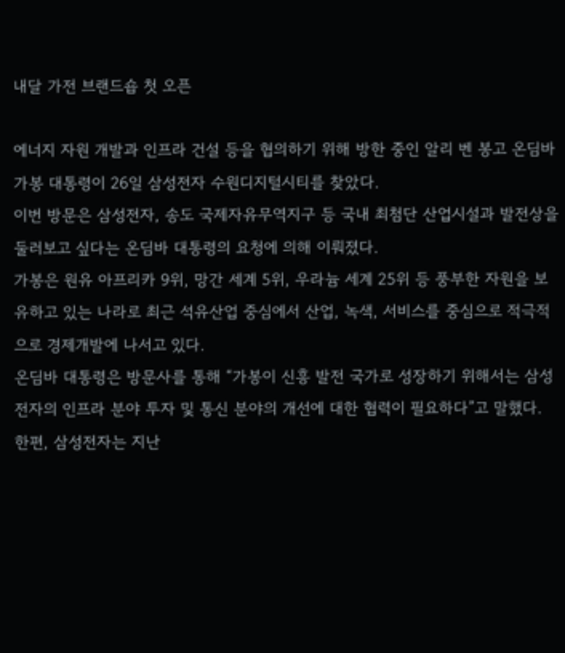내달 가전 브랜드숍 첫 오픈

에너지 자원 개발과 인프라 건설 등을 협의하기 위해 방한 중인 알리 벤 봉고 온딤바 가봉 대통령이 26일 삼성전자 수원디지털시티를 찾았다.
이번 방문은 삼성전자, 송도 국제자유무역지구 등 국내 최첨단 산업시설과 발전상을 둘러보고 싶다는 온딤바 대통령의 요청에 의해 이뤄졌다.
가봉은 원유 아프리카 9위, 망간 세계 5위, 우라늄 세계 25위 등 풍부한 자원을 보유하고 있는 나라로 최근 석유산업 중심에서 산업, 녹색, 서비스를 중심으로 적극적으로 경제개발에 나서고 있다.
온딤바 대통령은 방문사를 통해 “가봉이 신흥 발전 국가로 성장하기 위해서는 삼성전자의 인프라 분야 투자 및 통신 분야의 개선에 대한 협력이 필요하다”고 말했다.
한편, 삼성전자는 지난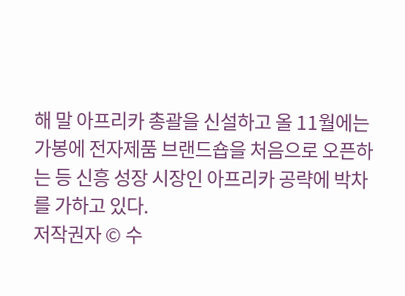해 말 아프리카 총괄을 신설하고 올 11월에는 가봉에 전자제품 브랜드숍을 처음으로 오픈하는 등 신흥 성장 시장인 아프리카 공략에 박차를 가하고 있다.
저작권자 © 수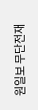원일보 무단전재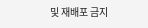및 재배포 금지